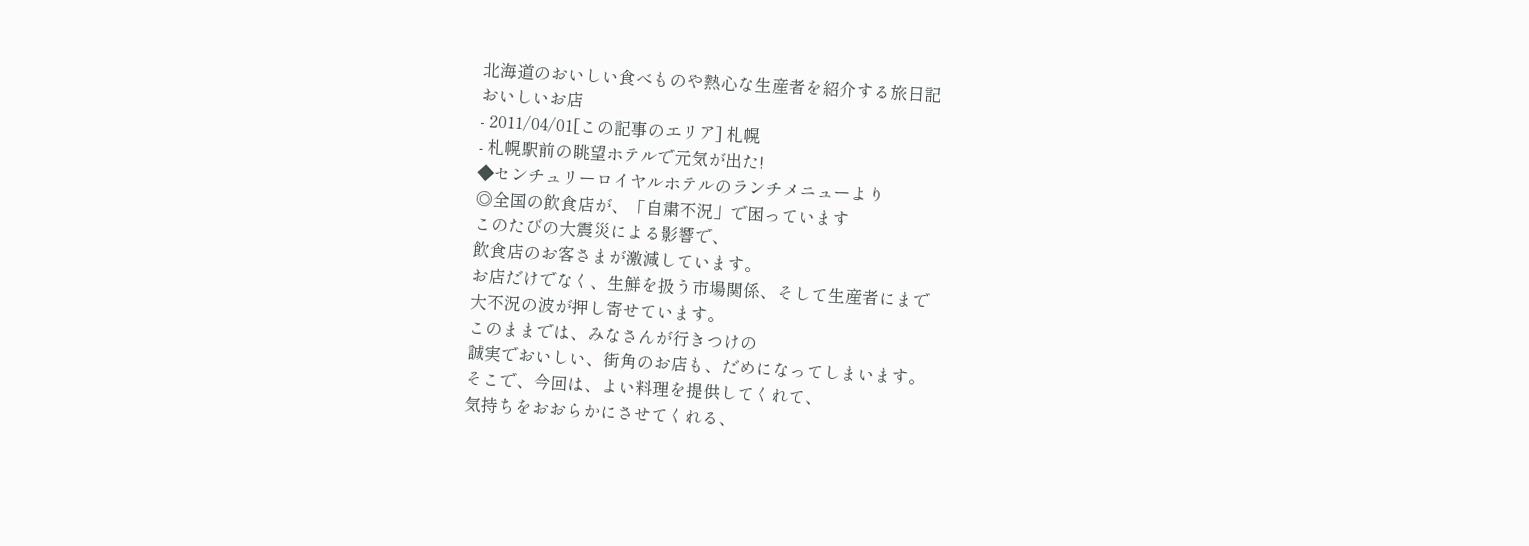北海道のおいしい食べものや熱心な生産者を紹介する旅日記
おいしいお店
- 2011/04/01[この記事のエリア] 札幌
- 札幌駅前の眺望ホテルで元気が出た!
◆センチュリーロイヤルホテルのランチメニューより
◎全国の飲食店が、「自粛不況」で困っています
このたびの大震災による影響で、
飲食店のお客さまが激減しています。
お店だけでなく、生鮮を扱う市場関係、そして生産者にまで
大不況の波が押し寄せています。
このままでは、みなさんが行きつけの
誠実でおいしい、街角のお店も、だめになってしまいます。
そこで、今回は、よい料理を提供してくれて、
気持ちをおおらかにさせてくれる、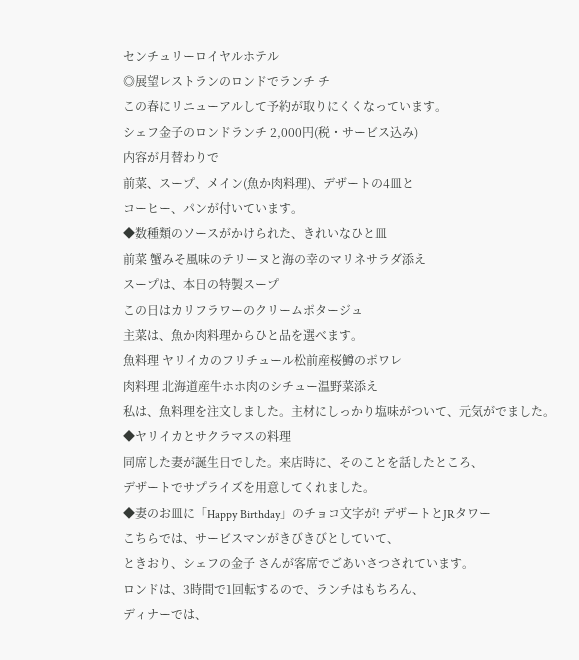センチュリーロイヤルホテル
◎展望レストランのロンドでランチ チ
この春にリニューアルして予約が取りにくくなっています。
シェフ金子のロンドランチ 2,000円(税・サービス込み)
内容が月替わりで
前菜、スープ、メイン(魚か肉料理)、デザートの4皿と
コーヒー、パンが付いています。
◆数種類のソースがかけられた、きれいなひと皿
前菜 蟹みそ風味のテリーヌと海の幸のマリネサラダ添え
スープは、本日の特製スープ
この日はカリフラワーのクリームポタージュ
主菜は、魚か肉料理からひと品を選べます。
魚料理 ヤリイカのフリチュール松前産桜鱒のポワレ
肉料理 北海道産牛ホホ肉のシチュー温野菜添え
私は、魚料理を注文しました。主材にしっかり塩味がついて、元気がでました。
◆ヤリイカとサクラマスの料理
同席した妻が誕生日でした。来店時に、そのことを話したところ、
デザートでサプライズを用意してくれました。
◆妻のお皿に「Happy Birthday」のチョコ文字が! デザートとJRタワー
こちらでは、サービスマンがきびきびとしていて、
ときおり、シェフの金子 さんが客席でごあいさつされています。
ロンドは、3時間で1回転するので、ランチはもちろん、
ディナーでは、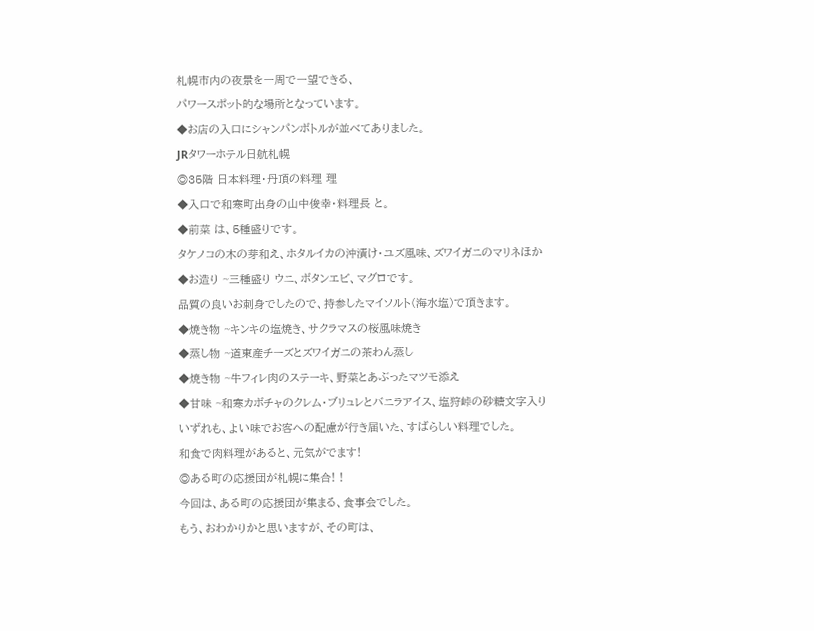札幌市内の夜景を一周で一望できる、
パワースポット的な場所となっています。
◆お店の入口にシャンパンボトルが並べてありました。
JRタワーホテル日航札幌
◎35階 日本料理・丹頂の料理 理
◆入口で和寒町出身の山中俊幸・料理長 と。
◆前菜 は、5種盛りです。
タケノコの木の芽和え、ホタルイカの沖漬け・ユズ風味、ズワイガニのマリネほか
◆お造り ~三種盛り ウニ、ボタンエビ、マグロです。
品質の良いお刺身でしたので、持参したマイソルト(海水塩)で頂きます。
◆焼き物 ~キンキの塩焼き、サクラマスの桜風味焼き
◆蒸し物 ~道東産チーズとズワイガニの茶わん蒸し
◆焼き物 ~牛フィレ肉のステーキ、野菜とあぶったマツモ添え
◆甘味 ~和寒カボチャのクレム・ブリュレとバニラアイス、塩狩峠の砂糖文字入り
いずれも、よい味でお客への配慮が行き届いた、すばらしい料理でした。
和食で肉料理があると、元気がでます!
◎ある町の応援団が札幌に集合! !
今回は、ある町の応援団が集まる、食事会でした。
もう、おわかりかと思いますが、その町は、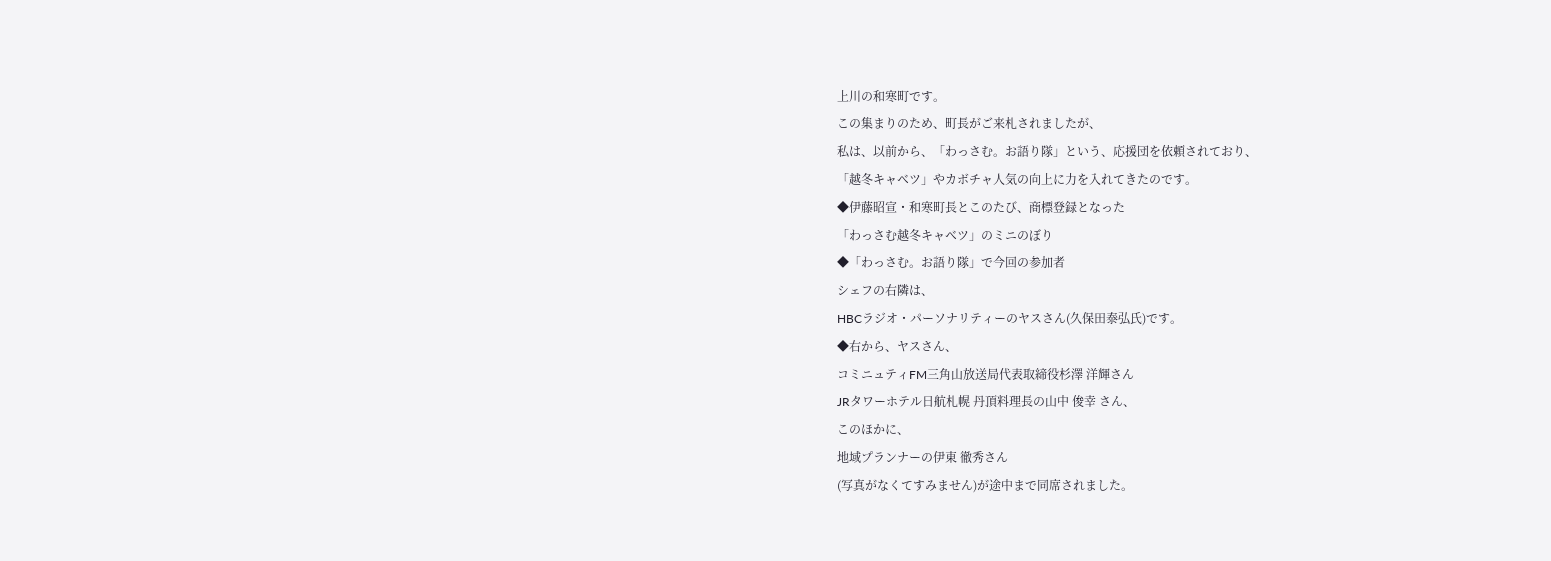上川の和寒町です。
この集まりのため、町長がご来札されましたが、
私は、以前から、「わっさむ。お語り隊」という、応援団を依頼されており、
「越冬キャベツ」やカボチャ人気の向上に力を入れてきたのです。
◆伊藤昭宣・和寒町長とこのたび、商標登録となった
「わっさむ越冬キャベツ」のミニのぼり
◆「わっさむ。お語り隊」で今回の参加者
シェフの右隣は、
HBCラジオ・パーソナリティーのヤスさん(久保田泰弘氏)です。
◆右から、ヤスさん、
コミニュティFM三角山放送局代表取締役杉澤 洋輝さん
JRタワーホテル日航札幌 丹頂料理長の山中 俊幸 さん、
このほかに、
地域プランナーの伊東 徹秀さん
(写真がなくてすみません)が途中まで同席されました。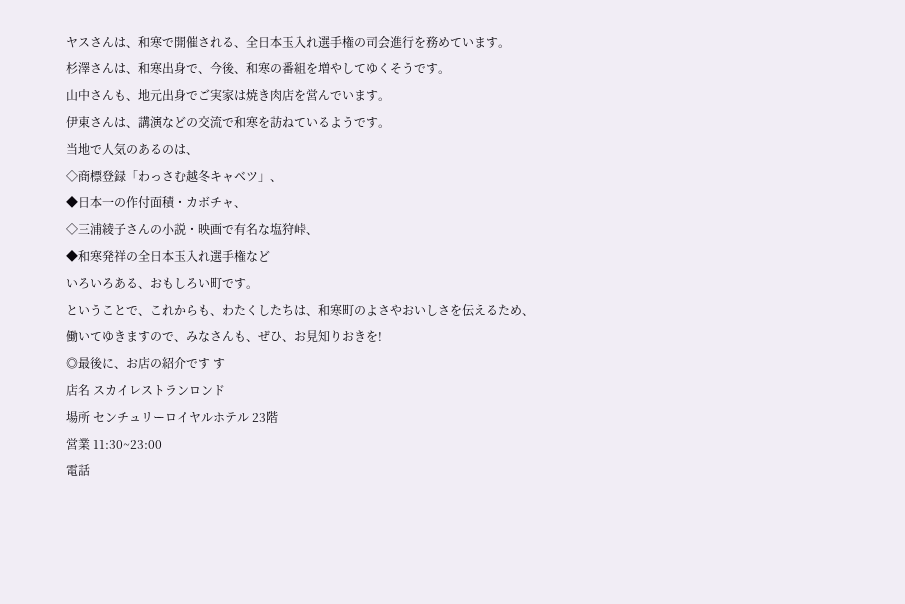ヤスさんは、和寒で開催される、全日本玉入れ選手権の司会進行を務めています。
杉澤さんは、和寒出身で、今後、和寒の番組を増やしてゆくそうです。
山中さんも、地元出身でご実家は焼き肉店を営んでいます。
伊東さんは、講演などの交流で和寒を訪ねているようです。
当地で人気のあるのは、
◇商標登録「わっさむ越冬キャベツ」、
◆日本一の作付面積・カボチャ、
◇三浦綾子さんの小説・映画で有名な塩狩峠、
◆和寒発祥の全日本玉入れ選手権など
いろいろある、おもしろい町です。
ということで、これからも、わたくしたちは、和寒町のよさやおいしさを伝えるため、
働いてゆきますので、みなさんも、ぜひ、お見知りおきを!
◎最後に、お店の紹介です す
店名 スカイレストランロンド
場所 センチュリーロイヤルホテル 23階
営業 11:30~23:00
電話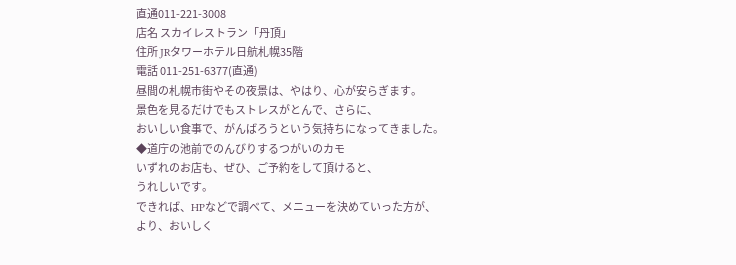直通011-221-3008
店名 スカイレストラン「丹頂」
住所 JRタワーホテル日航札幌35階
電話 011-251-6377(直通)
昼間の札幌市街やその夜景は、やはり、心が安らぎます。
景色を見るだけでもストレスがとんで、さらに、
おいしい食事で、がんばろうという気持ちになってきました。
◆道庁の池前でのんびりするつがいのカモ
いずれのお店も、ぜひ、ご予約をして頂けると、
うれしいです。
できれば、HPなどで調べて、メニューを決めていった方が、
より、おいしく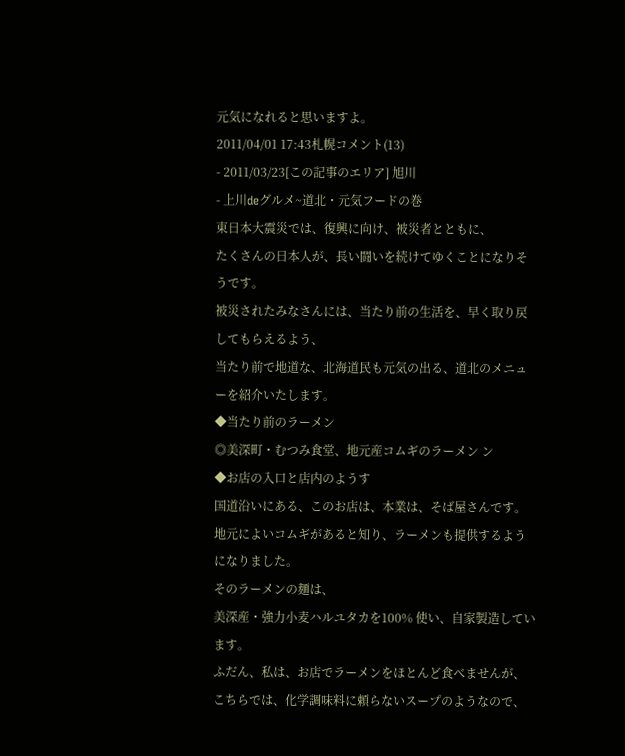元気になれると思いますよ。
2011/04/01 17:43札幌コメント(13)
- 2011/03/23[この記事のエリア] 旭川
- 上川deグルメ~道北・元気フードの巻
東日本大震災では、復興に向け、被災者とともに、
たくさんの日本人が、長い闘いを続けてゆくことになりそうです。
被災されたみなさんには、当たり前の生活を、早く取り戻してもらえるよう、
当たり前で地道な、北海道民も元気の出る、道北のメニューを紹介いたします。
◆当たり前のラーメン
◎美深町・むつみ食堂、地元産コムギのラーメン ン
◆お店の入口と店内のようす
国道沿いにある、このお店は、本業は、そば屋さんです。
地元によいコムギがあると知り、ラーメンも提供するようになりました。
そのラーメンの麺は、
美深産・強力小麦ハルユタカを100% 使い、自家製造しています。
ふだん、私は、お店でラーメンをほとんど食べませんが、
こちらでは、化学調味料に頼らないスープのようなので、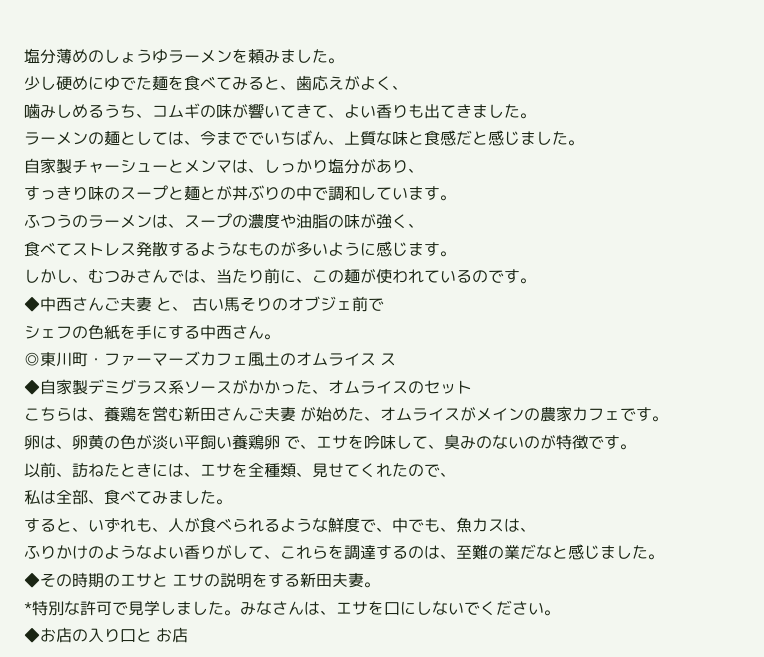塩分薄めのしょうゆラーメンを頼みました。
少し硬めにゆでた麺を食べてみると、歯応えがよく、
噛みしめるうち、コムギの味が響いてきて、よい香りも出てきました。
ラーメンの麺としては、今まででいちばん、上質な味と食感だと感じました。
自家製チャーシューとメンマは、しっかり塩分があり、
すっきり味のスープと麺とが丼ぶりの中で調和しています。
ふつうのラーメンは、スープの濃度や油脂の味が強く、
食べてストレス発散するようなものが多いように感じます。
しかし、むつみさんでは、当たり前に、この麺が使われているのです。
◆中西さんご夫妻 と、 古い馬そりのオブジェ前で
シェフの色紙を手にする中西さん。
◎東川町・ファーマーズカフェ風土のオムライス ス
◆自家製デミグラス系ソースがかかった、オムライスのセット
こちらは、養鶏を営む新田さんご夫妻 が始めた、オムライスがメインの農家カフェです。
卵は、卵黄の色が淡い平飼い養鶏卵 で、エサを吟味して、臭みのないのが特徴です。
以前、訪ねたときには、エサを全種類、見せてくれたので、
私は全部、食べてみました。
すると、いずれも、人が食べられるような鮮度で、中でも、魚カスは、
ふりかけのようなよい香りがして、これらを調達するのは、至難の業だなと感じました。
◆その時期のエサと エサの説明をする新田夫妻。
*特別な許可で見学しました。みなさんは、エサを口にしないでください。
◆お店の入り口と お店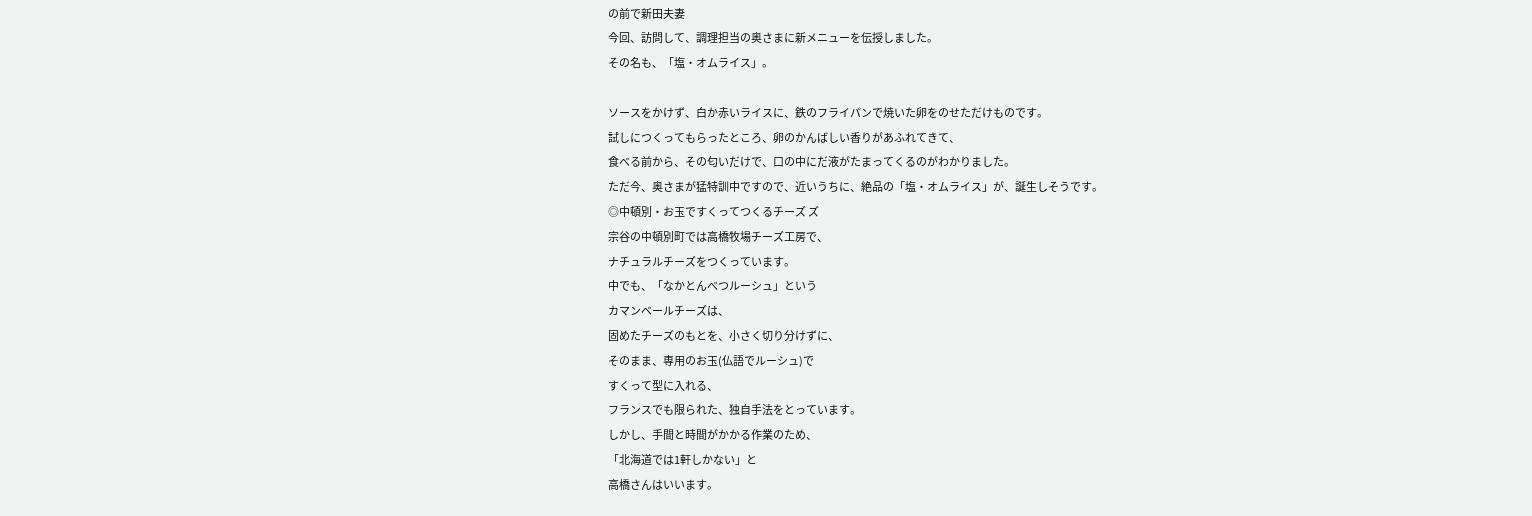の前で新田夫妻
今回、訪問して、調理担当の奥さまに新メニューを伝授しました。
その名も、「塩・オムライス」。

ソースをかけず、白か赤いライスに、鉄のフライパンで焼いた卵をのせただけものです。
試しにつくってもらったところ、卵のかんばしい香りがあふれてきて、
食べる前から、その匂いだけで、口の中にだ液がたまってくるのがわかりました。
ただ今、奥さまが猛特訓中ですので、近いうちに、絶品の「塩・オムライス」が、誕生しそうです。
◎中頓別・お玉ですくってつくるチーズ ズ
宗谷の中頓別町では高橋牧場チーズ工房で、
ナチュラルチーズをつくっています。
中でも、「なかとんべつルーシュ」という
カマンベールチーズは、
固めたチーズのもとを、小さく切り分けずに、
そのまま、専用のお玉(仏語でルーシュ)で
すくって型に入れる、
フランスでも限られた、独自手法をとっています。
しかし、手間と時間がかかる作業のため、
「北海道では1軒しかない」と
高橋さんはいいます。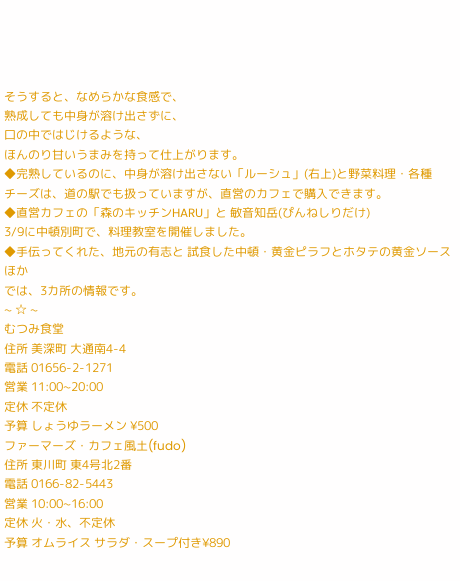そうすると、なめらかな食感で、
熟成しても中身が溶け出さずに、
口の中ではじけるような、
ほんのり甘いうまみを持って仕上がります。
◆完熟しているのに、中身が溶け出さない「ルーシュ」(右上)と野菜料理・各種
チーズは、道の駅でも扱っていますが、直営のカフェで購入できます。
◆直営カフェの「森のキッチンHARU」と 敏音知岳(ぴんねしりだけ)
3/9に中頓別町で、料理教室を開催しました。
◆手伝ってくれた、地元の有志と 試食した中頓・黄金ピラフとホタテの黄金ソースほか
では、3カ所の情報です。
~ ☆ ~
むつみ食堂
住所 美深町 大通南4-4
電話 01656-2-1271
営業 11:00~20:00
定休 不定休
予算 しょうゆラーメン ¥500
ファーマーズ・カフェ風土(fudo)
住所 東川町 東4号北2番
電話 0166-82-5443
営業 10:00~16:00
定休 火・水、不定休
予算 オムライス サラダ・スープ付き¥890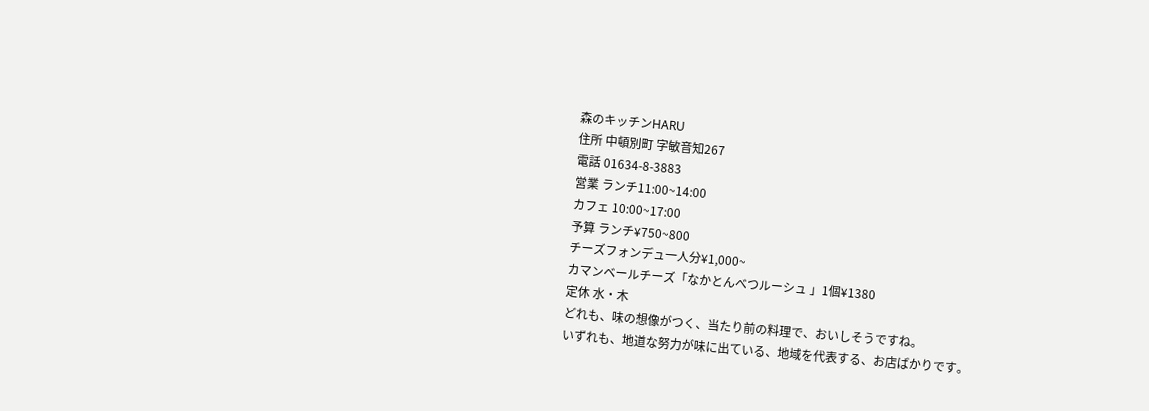森のキッチンHARU
住所 中頓別町 字敏音知267
電話 01634-8-3883
営業 ランチ11:00~14:00
カフェ 10:00~17:00
予算 ランチ¥750~800
チーズフォンデュ一人分¥1,000~
カマンベールチーズ「なかとんべつルーシュ 」1個¥1380
定休 水・木
どれも、味の想像がつく、当たり前の料理で、おいしそうですね。
いずれも、地道な努力が味に出ている、地域を代表する、お店ばかりです。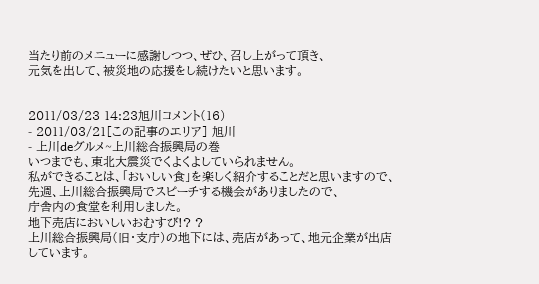当たり前のメニューに感謝しつつ、ぜひ、召し上がって頂き、
元気を出して、被災地の応援をし続けたいと思います。


2011/03/23 14:23旭川コメント(16)
- 2011/03/21[この記事のエリア] 旭川
- 上川deグルメ~上川総合振興局の巻
いつまでも、東北大震災でくよくよしていられません。
私ができることは、「おいしい食」を楽しく紹介することだと思いますので、
先週、上川総合振興局でスピーチする機会がありましたので、
庁舎内の食堂を利用しました。
地下売店においしいおむすび!? ?
上川総合振興局(旧・支庁)の地下には、売店があって、地元企業が出店しています。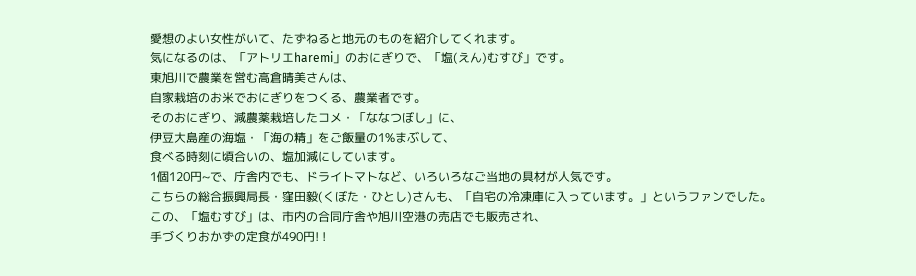愛想のよい女性がいて、たずねると地元のものを紹介してくれます。
気になるのは、「アトリエharemi」のおにぎりで、「塩(えん)むすび」です。
東旭川で農業を営む高倉晴美さんは、
自家栽培のお米でおにぎりをつくる、農業者です。
そのおにぎり、減農薬栽培したコメ・「ななつぼし」に、
伊豆大島産の海塩・「海の精」をご飯量の1%まぶして、
食べる時刻に頃合いの、塩加減にしています。
1個120円~で、庁舎内でも、ドライトマトなど、いろいろなご当地の具材が人気です。
こちらの総合振興局長・窪田毅(くぼた・ひとし)さんも、「自宅の冷凍庫に入っています。」というファンでした。
この、「塩むすび」は、市内の合同庁舎や旭川空港の売店でも販売され、
手づくりおかずの定食が490円! !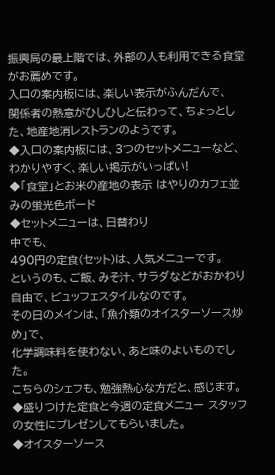振興局の最上階では、外部の人も利用できる食堂がお薦めです。
入口の案内板には、楽しい表示がふんだんで、
関係者の熱意がひしひしと伝わって、ちょっとした、地産地消レストランのようです。
◆入口の案内板には、3つのセットメニューなど、わかりやすく、楽しい掲示がいっぱい!
◆「食堂」とお米の産地の表示 はやりのカフェ並みの蛍光色ボード
◆セットメニューは、日替わり
中でも、
490円の定食(セット)は、人気メニューです。
というのも、ご飯、みそ汁、サラダなどがおかわり自由で、ビュッフェスタイルなのです。
その日のメインは、「魚介類のオイスターソース炒め」で、
化学調味料を使わない、あと味のよいものでした。
こちらのシェフも、勉強熱心な方だと、感じます。
◆盛りつけた定食と今週の定食メニュー スタッフの女性にプレゼンしてもらいました。
◆オイスターソース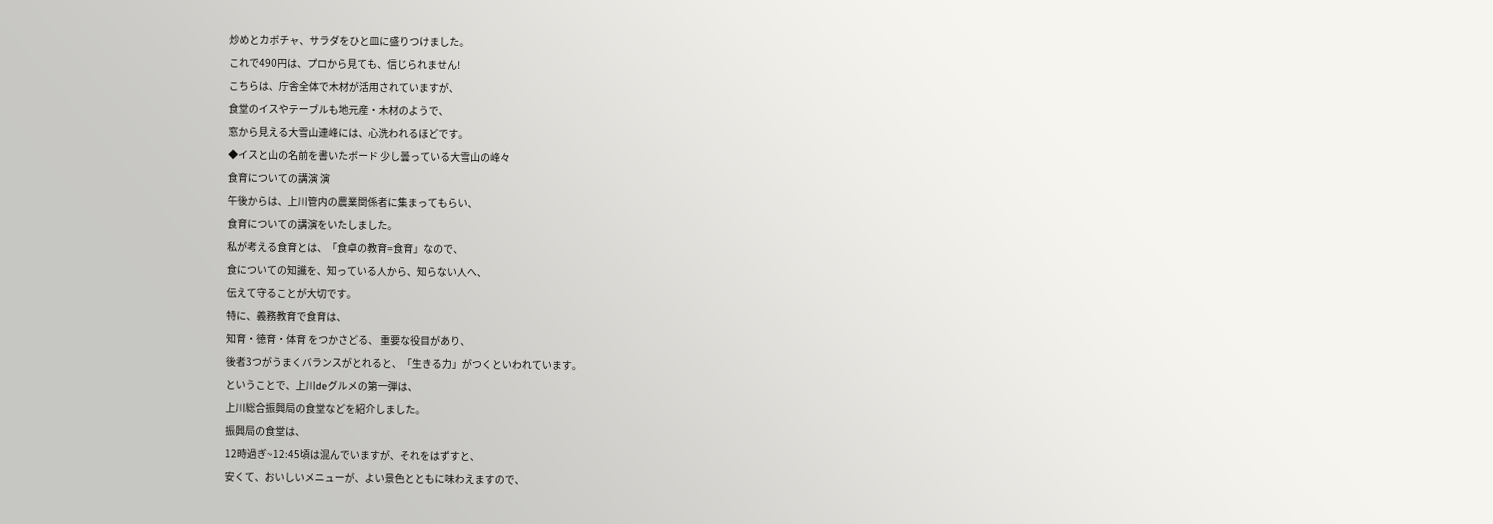炒めとカボチャ、サラダをひと皿に盛りつけました。
これで490円は、プロから見ても、信じられません!
こちらは、庁舎全体で木材が活用されていますが、
食堂のイスやテーブルも地元産・木材のようで、
窓から見える大雪山連峰には、心洗われるほどです。
◆イスと山の名前を書いたボード 少し曇っている大雪山の峰々
食育についての講演 演
午後からは、上川管内の農業関係者に集まってもらい、
食育についての講演をいたしました。
私が考える食育とは、「食卓の教育=食育」なので、
食についての知識を、知っている人から、知らない人へ、
伝えて守ることが大切です。
特に、義務教育で食育は、
知育・徳育・体育 をつかさどる、 重要な役目があり、
後者3つがうまくバランスがとれると、「生きる力」がつくといわれています。
ということで、上川deグルメの第一弾は、
上川総合振興局の食堂などを紹介しました。
振興局の食堂は、
12時過ぎ~12:45頃は混んでいますが、それをはずすと、
安くて、おいしいメニューが、よい景色とともに味わえますので、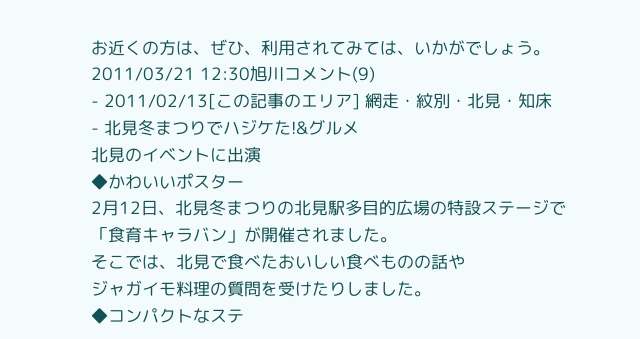お近くの方は、ぜひ、利用されてみては、いかがでしょう。
2011/03/21 12:30旭川コメント(9)
- 2011/02/13[この記事のエリア] 網走・紋別・北見・知床
- 北見冬まつりでハジケた!&グルメ
北見のイベントに出演
◆かわいいポスター
2月12日、北見冬まつりの北見駅多目的広場の特設ステージで
「食育キャラバン」が開催されました。
そこでは、北見で食べたおいしい食べものの話や
ジャガイモ料理の質問を受けたりしました。
◆コンパクトなステ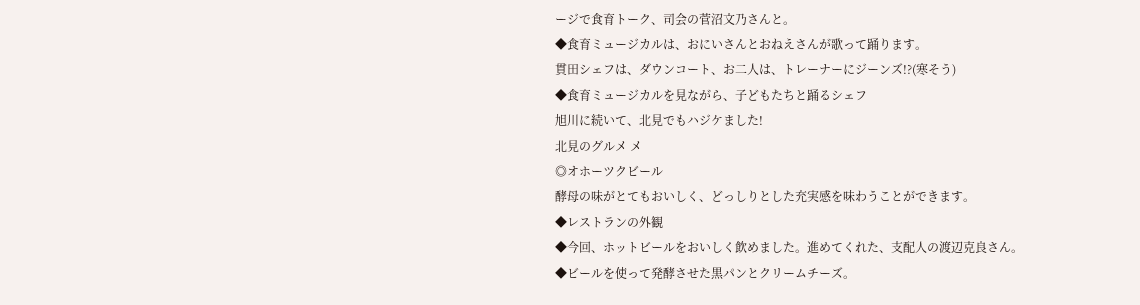ージで食育トーク、司会の菅沼文乃さんと。
◆食育ミュージカルは、おにいさんとおねえさんが歌って踊ります。
貫田シェフは、ダウンコート、お二人は、トレーナーにジーンズ!?(寒そう)
◆食育ミュージカルを見ながら、子どもたちと踊るシェフ
旭川に続いて、北見でもハジケました!
北見のグルメ メ
◎オホーツクビール
酵母の味がとてもおいしく、どっしりとした充実感を味わうことができます。
◆レストランの外観
◆今回、ホットビールをおいしく飲めました。進めてくれた、支配人の渡辺克良さん。
◆ビールを使って発酵させた黒パンとクリームチーズ。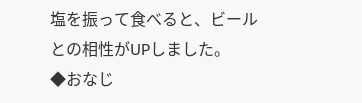塩を振って食べると、ビールとの相性がUPしました。
◆おなじ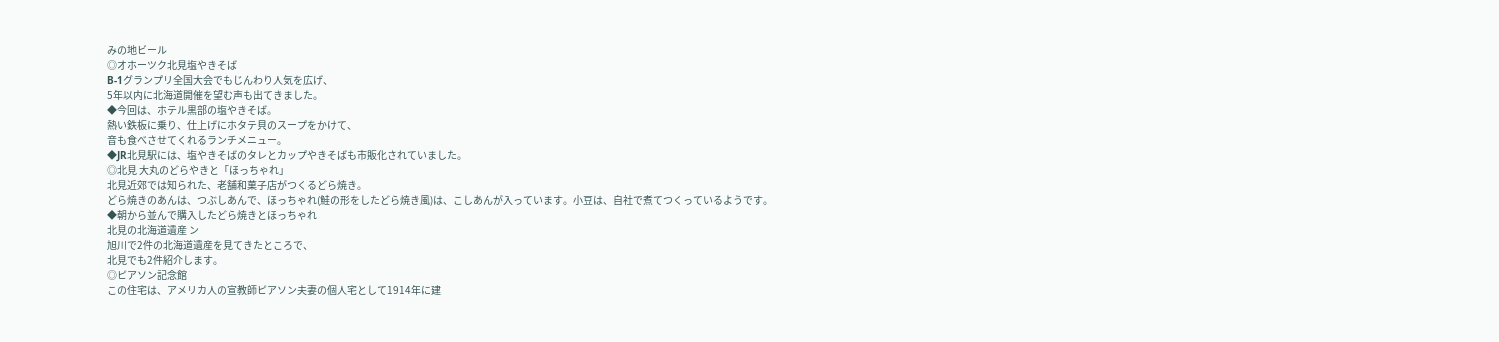みの地ビール
◎オホーツク北見塩やきそば
B-1グランプリ全国大会でもじんわり人気を広げ、
5年以内に北海道開催を望む声も出てきました。
◆今回は、ホテル黒部の塩やきそば。
熱い鉄板に乗り、仕上げにホタテ貝のスープをかけて、
音も食べさせてくれるランチメニュー。
◆JR北見駅には、塩やきそばのタレとカップやきそばも市販化されていました。
◎北見 大丸のどらやきと「ほっちゃれ」
北見近郊では知られた、老舗和菓子店がつくるどら焼き。
どら焼きのあんは、つぶしあんで、ほっちゃれ(鮭の形をしたどら焼き風)は、こしあんが入っています。小豆は、自社で煮てつくっているようです。
◆朝から並んで購入したどら焼きとほっちゃれ
北見の北海道遺産 ン
旭川で2件の北海道遺産を見てきたところで、
北見でも2件紹介します。
◎ピアソン記念館
この住宅は、アメリカ人の宣教師ピアソン夫妻の個人宅として1914年に建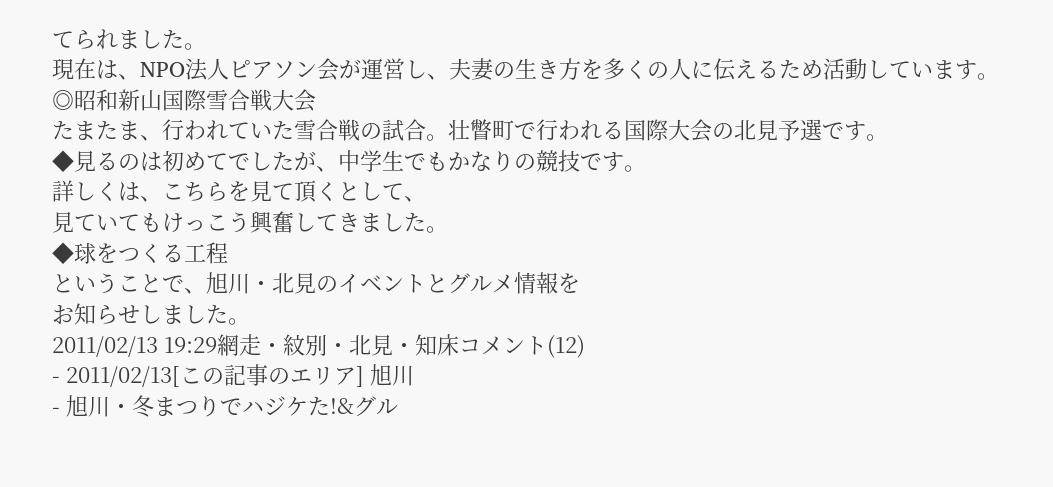てられました。
現在は、NPO法人ピアソン会が運営し、夫妻の生き方を多くの人に伝えるため活動しています。
◎昭和新山国際雪合戦大会
たまたま、行われていた雪合戦の試合。壮瞥町で行われる国際大会の北見予選です。
◆見るのは初めてでしたが、中学生でもかなりの競技です。
詳しくは、こちらを見て頂くとして、
見ていてもけっこう興奮してきました。
◆球をつくる工程
ということで、旭川・北見のイベントとグルメ情報を
お知らせしました。
2011/02/13 19:29網走・紋別・北見・知床コメント(12)
- 2011/02/13[この記事のエリア] 旭川
- 旭川・冬まつりでハジケた!&グル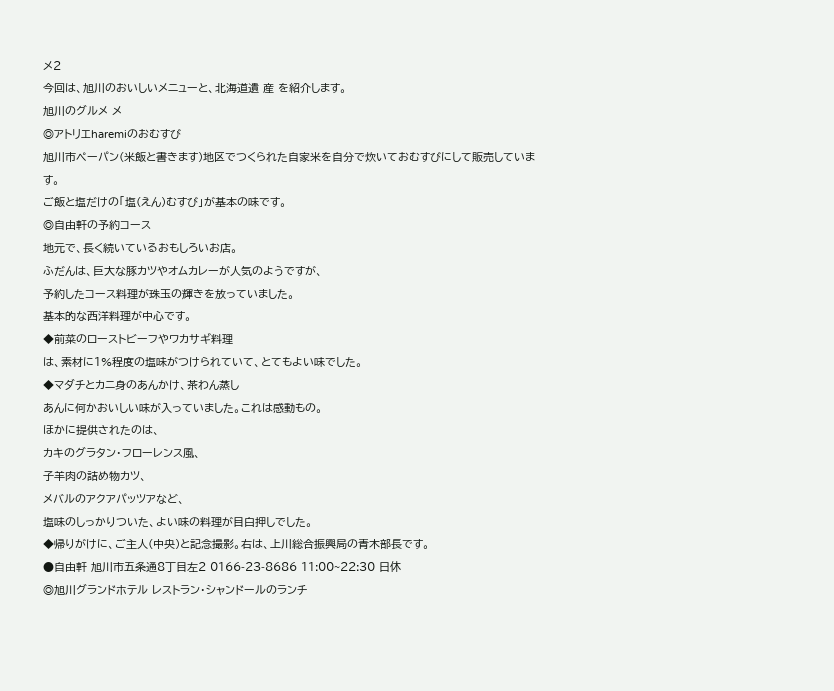メ2
今回は、旭川のおいしいメニューと、北海道遺 産 を紹介します。
旭川のグルメ メ
◎アトリエharemiのおむすび
旭川市ペーパン(米飯と書きます)地区でつくられた自家米を自分で炊いておむすびにして販売しています。
ご飯と塩だけの「塩(えん)むすび」が基本の味です。
◎自由軒の予約コース
地元で、長く続いているおもしろいお店。
ふだんは、巨大な豚カツやオムカレーが人気のようですが、
予約したコース料理が珠玉の輝きを放っていました。
基本的な西洋料理が中心です。
◆前菜のローストビーフやワカサギ料理
は、素材に1%程度の塩味がつけられていて、とてもよい味でした。
◆マダチとカニ身のあんかけ、茶わん蒸し
あんに何かおいしい味が入っていました。これは感動もの。
ほかに提供されたのは、
カキのグラタン・フローレンス風、
子羊肉の詰め物カツ、
メバルのアクアパッツアなど、
塩味のしっかりついた、よい味の料理が目白押しでした。
◆帰りがけに、ご主人(中央)と記念撮影。右は、上川総合振興局の青木部長です。
●自由軒 旭川市五条通8丁目左2 0166-23-8686 11:00~22:30 日休
◎旭川グランドホテル レストラン・シャンドールのランチ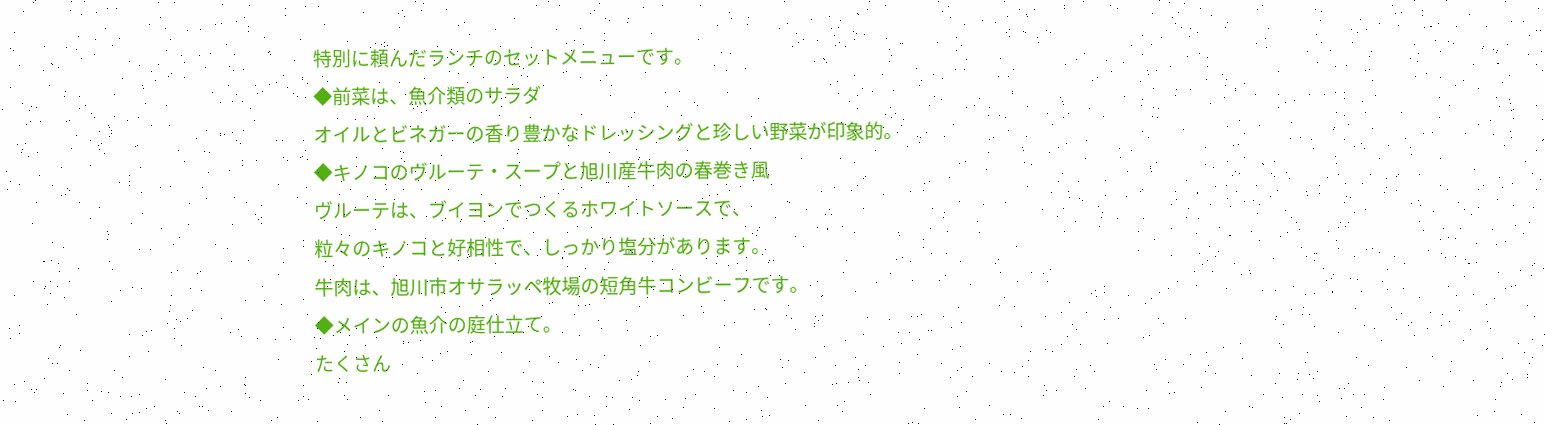特別に頼んだランチのセットメニューです。
◆前菜は、魚介類のサラダ
オイルとビネガーの香り豊かなドレッシングと珍しい野菜が印象的。
◆キノコのヴルーテ・スープと旭川産牛肉の春巻き風
ヴルーテは、ブイヨンでつくるホワイトソースで、
粒々のキノコと好相性で、しっかり塩分があります。
牛肉は、旭川市オサラッペ牧場の短角牛コンビーフです。
◆メインの魚介の庭仕立て。
たくさん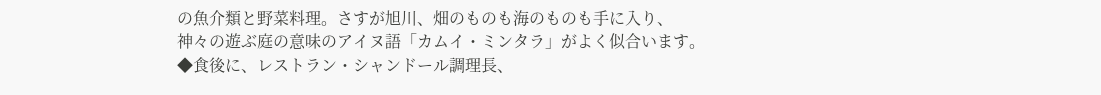の魚介類と野菜料理。さすが旭川、畑のものも海のものも手に入り、
神々の遊ぶ庭の意味のアイヌ語「カムイ・ミンタラ」がよく似合います。
◆食後に、レストラン・シャンドール調理長、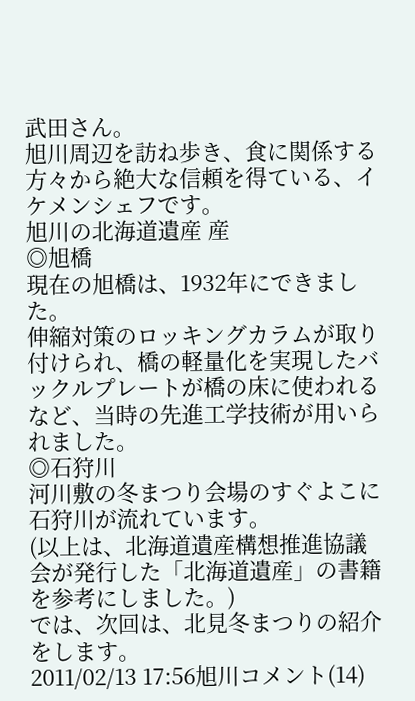武田さん。
旭川周辺を訪ね歩き、食に関係する方々から絶大な信頼を得ている、イケメンシェフです。
旭川の北海道遺産 産
◎旭橋
現在の旭橋は、1932年にできました。
伸縮対策のロッキングカラムが取り付けられ、橋の軽量化を実現したバックルプレートが橋の床に使われるなど、当時の先進工学技術が用いられました。
◎石狩川
河川敷の冬まつり会場のすぐよこに石狩川が流れています。
(以上は、北海道遺産構想推進協議会が発行した「北海道遺産」の書籍を参考にしました。)
では、次回は、北見冬まつりの紹介をします。
2011/02/13 17:56旭川コメント(14)